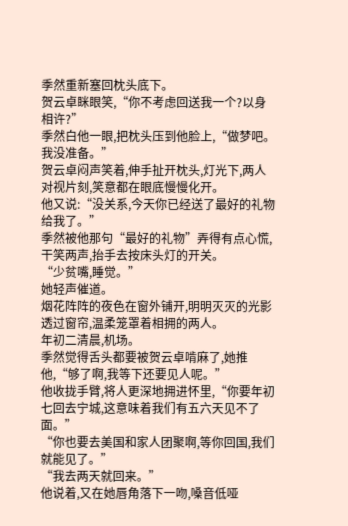季然重新塞回枕头底下。
贺云卓眯眼笑,“你不考虑回送我一个?以身相许?”
季然白他一眼,把枕头压到他脸上,“做梦吧。我没准备。”
贺云卓闷声笑着,伸手扯开枕头,灯光下,两人对视片刻,笑意都在眼底慢慢化开。
他又说:“没关系,今天你已经送了最好的礼物给我了。”
季然被他那句“最好的礼物”弄得有点心慌,干笑两声,抬手去按床头灯的开关。
“少贫嘴,睡觉。”
她轻声催道。
烟花阵阵的夜色在窗外铺开,明明灭灭的光影透过窗帘,温柔笼罩着相拥的两人。
年初二清晨,机场。
季然觉得舌头都要被贺云卓啃麻了,她推他,“够了啊,我等下还要见人呢。”
他收拢手臂,将人更深地拥进怀里,“你要年初七回去宁城,这意味着我们有五六天见不了面。”
“你也要去美国和家人团聚啊,等你回国,我们就能见了。”
“我去两天就回来。”
他说着,又在她唇角落下一吻,嗓音低哑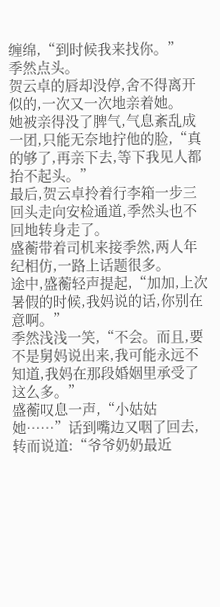缠绵,“到时候我来找你。”
季然点头。
贺云卓的唇却没停,舍不得离开似的,一次又一次地亲着她。
她被亲得没了脾气,气息紊乱成一团,只能无奈地拧他的脸,“真的够了,再亲下去,等下我见人都抬不起头。”
最后,贺云卓拎着行李箱一步三回头走向安检通道,季然头也不回地转身走了。
盛蘅带着司机来接季然,两人年纪相仿,一路上话题很多。
途中,盛蘅轻声提起,“加加,上次暑假的时候,我妈说的话,你别在意啊。”
季然浅浅一笑,“不会。而且,要不是舅妈说出来,我可能永远不知道,我妈在那段婚姻里承受了这么多。”
盛蘅叹息一声,“小姑姑她……”话到嘴边又咽了回去,转而说道:“爷爷奶奶最近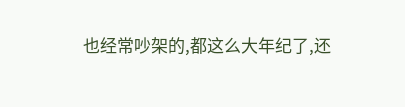也经常吵架的,都这么大年纪了,还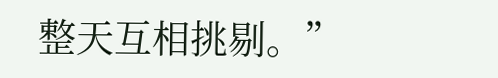整天互相挑剔。”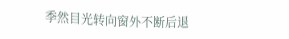季然目光转向窗外不断后退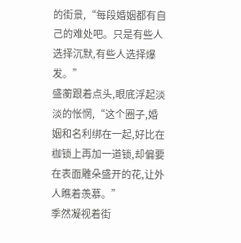的街景,“每段婚姻都有自己的难处吧。只是有些人选择沉默,有些人选择爆发。”
盛蘅跟着点头,眼底浮起淡淡的怅惘,“这个圈子,婚姻和名利绑在一起,好比在枷锁上再加一道锁,却偏要在表面雕朵盛开的花,让外人瞧着羡慕。”
季然凝视着街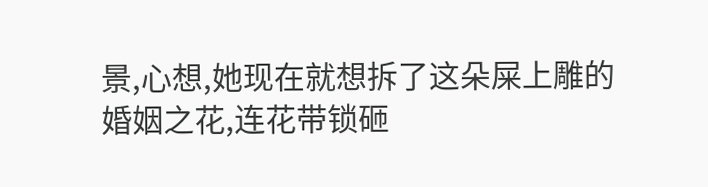景,心想,她现在就想拆了这朵屎上雕的婚姻之花,连花带锁砸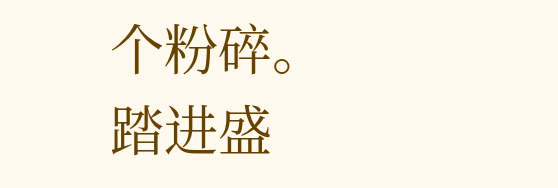个粉碎。
踏进盛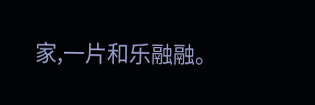家,一片和乐融融。